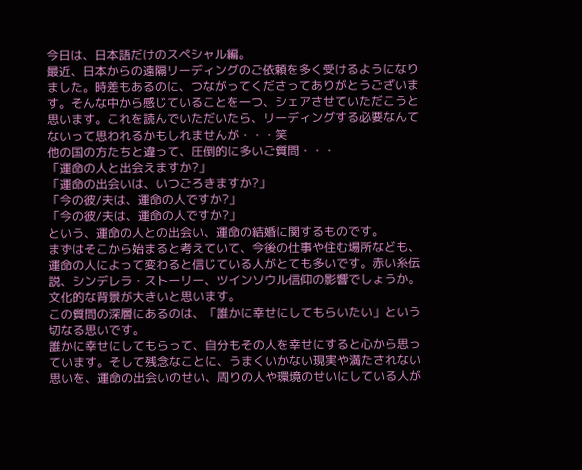今日は、日本語だけのスペシャル編。
最近、日本からの遠隔リーディングのご依頼を多く受けるようになりました。時差もあるのに、つながってくださってありがとうございます。そんな中から感じていることを一つ、シェアさせていただこうと思います。これを読んでいただいたら、リーディングする必要なんてないって思われるかもしれませんが・・・笑
他の国の方たちと違って、圧倒的に多いご質問・・・
「運命の人と出会えますか?」
「運命の出会いは、いつごろきますか?」
「今の彼/夫は、運命の人ですか?」
「今の彼/夫は、運命の人ですか?」
という、運命の人との出会い、運命の結婚に関するものです。
まずはそこから始まると考えていて、今後の仕事や住む場所なども、運命の人によって変わると信じている人がとても多いです。赤い糸伝説、シンデレラ・ストーリー、ツインソウル信仰の影響でしょうか。文化的な背景が大きいと思います。
この質問の深層にあるのは、「誰かに幸せにしてもらいたい」という切なる思いです。
誰かに幸せにしてもらって、自分もその人を幸せにすると心から思っています。そして残念なことに、うまくいかない現実や満たされない思いを、運命の出会いのせい、周りの人や環境のせいにしている人が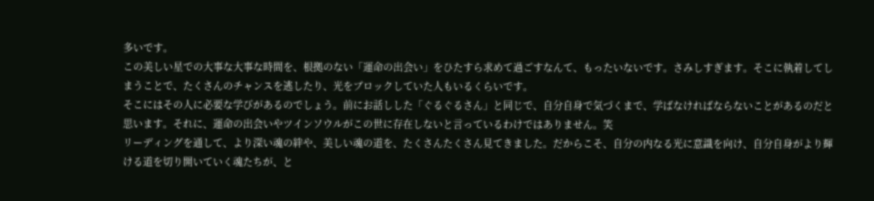多いです。
この美しい星での大事な大事な時間を、根拠のない「運命の出会い」をひたすら求めて過ごすなんて、もったいないです。さみしすぎます。そこに執着してしまうことで、たくさんのチャンスを逃したり、光をブロックしていた人もいるくらいです。
そこにはその人に必要な学びがあるのでしょう。前にお話しした「ぐるぐるさん」と同じで、自分自身で気づくまで、学ばなければならないことがあるのだと思います。それに、運命の出会いやツインソウルがこの世に存在しないと言っているわけではありません。笑
リーディングを通して、より深い魂の絆や、美しい魂の道を、たくさんたくさん見てきました。だからこそ、自分の内なる光に意識を向け、自分自身がより輝ける道を切り開いていく魂たちが、と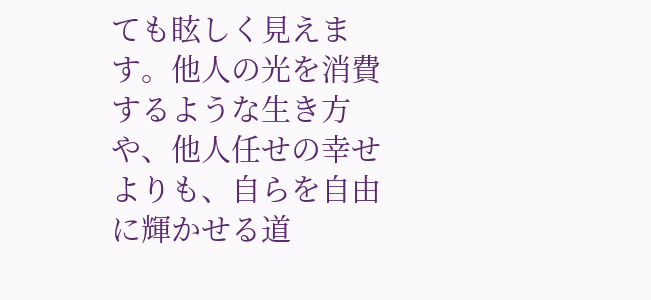ても眩しく見えます。他人の光を消費するような生き方や、他人任せの幸せよりも、自らを自由に輝かせる道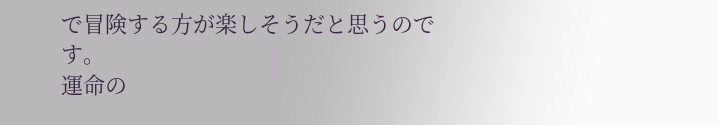で冒険する方が楽しそうだと思うのです。
運命の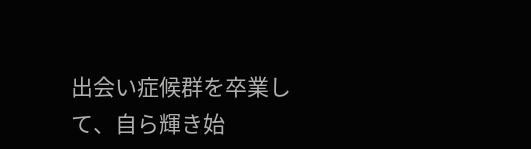出会い症候群を卒業して、自ら輝き始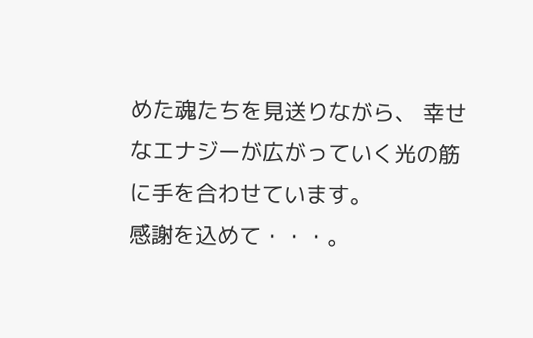めた魂たちを見送りながら、 幸せなエナジーが広がっていく光の筋に手を合わせています。
感謝を込めて・・・。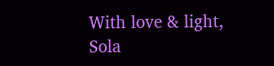With love & light,
Sola